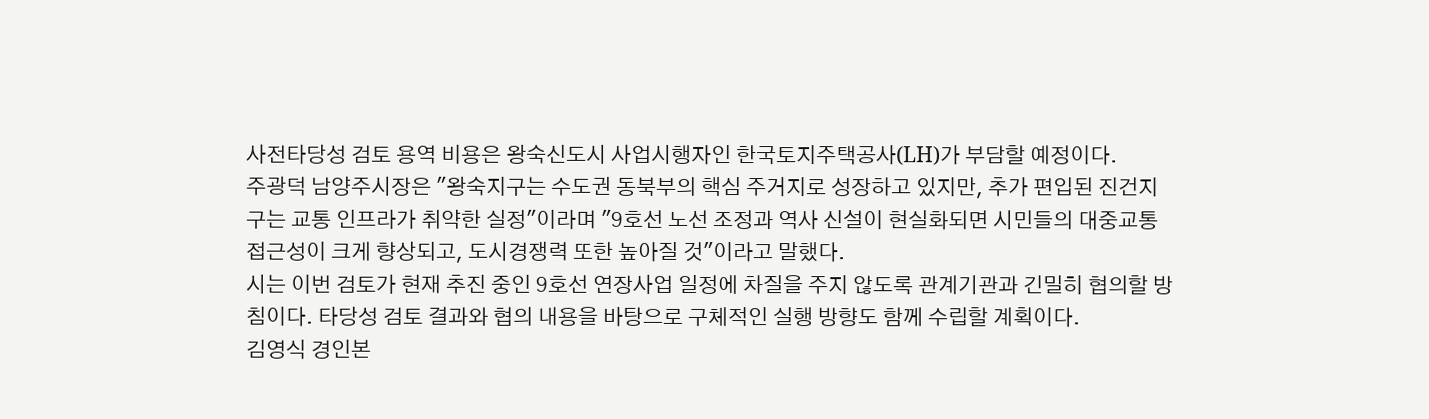사전타당성 검토 용역 비용은 왕숙신도시 사업시행자인 한국토지주택공사(LH)가 부담할 예정이다.
주광덕 남양주시장은 "왕숙지구는 수도권 동북부의 핵심 주거지로 성장하고 있지만, 추가 편입된 진건지구는 교통 인프라가 취약한 실정"이라며 "9호선 노선 조정과 역사 신설이 현실화되면 시민들의 대중교통 접근성이 크게 향상되고, 도시경쟁력 또한 높아질 것"이라고 말했다.
시는 이번 검토가 현재 추진 중인 9호선 연장사업 일정에 차질을 주지 않도록 관계기관과 긴밀히 협의할 방침이다. 타당성 검토 결과와 협의 내용을 바탕으로 구체적인 실행 방향도 함께 수립할 계획이다.
김영식 경인본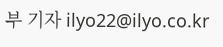부 기자 ilyo22@ilyo.co.kr